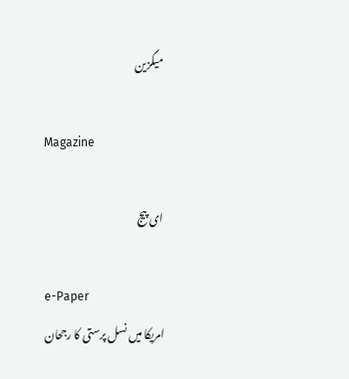میگزین

Magazine

ای پیج

e-Paper
امریکا میں نسل پرستی کا رجحان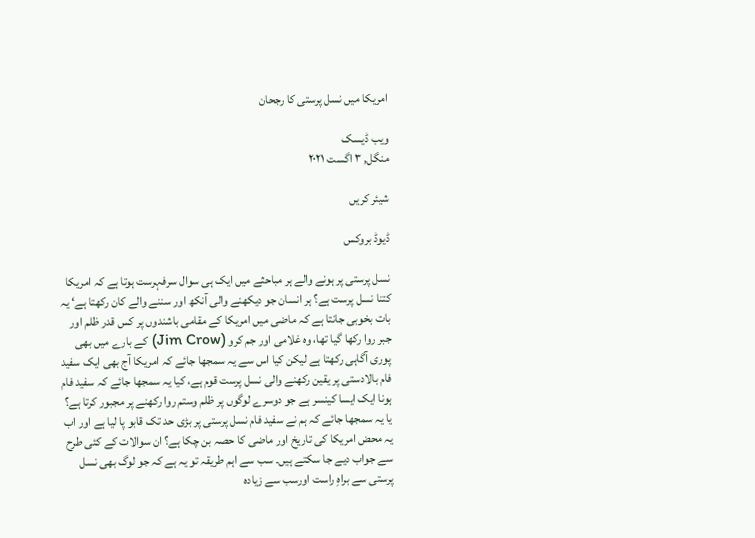امریکا میں نسل پرستی کا رجحان

ویب ڈیسک
منگل, ۳ اگست ۲۰۲۱

شیئر کریں

ڈیوڈ بروکس

نسل پرستی پر ہونے والے ہر مباحثے میں ایک ہی سوال سرفہرست ہوتا ہے کہ امریکا کتنا نسل پرست ہے؟ ہر انسان جو دیکھنے والی آنکھ اور سننے والے کان رکھتا ہے‘ یہ بات بخوبی جانتا ہے کہ ماضی میں امریکا کے مقامی باشندوں پر کس قدر ظلم اور جبر روا رکھا گیا تھا، وہ غلامی اور جم کرو (Jim Crow) کے بارے میں بھی پوری آگاہی رکھتا ہے لیکن کیا اس سے یہ سمجھا جائے کہ امریکا آج بھی ایک سفید فام بالادستی پر یقین رکھنے والی نسل پرست قوم ہے، کیا یہ سمجھا جائے کہ سفید فام ہونا ایک ایسا کینسر ہے جو دوسرے لوگوں پر ظلم وستم روا رکھنے پر مجبور کرتا ہے؟ یا یہ سمجھا جائے کہ ہم نے سفید فام نسل پرستی پر بڑی حد تک قابو پا لیا ہے اور اب یہ محض امریکا کی تاریخ اور ماضی کا حصہ بن چکا ہے؟ ان سوالات کے کئی طرح سے جواب دیے جا سکتے ہیں۔ سب سے اہم طریقہ تو یہ ہے کہ جو لوگ بھی نسل پرستی سے براہِ راست اورسب سے زیادہ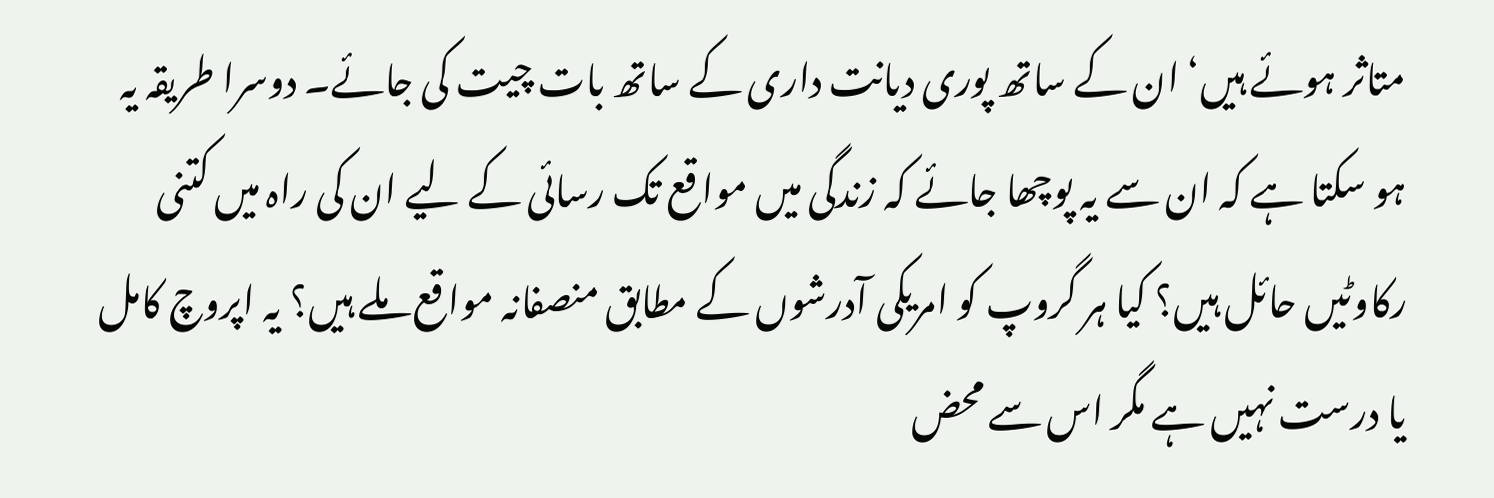متاثر ہوئے ہیں‘ ان کے ساتھ پوری دیانت داری کے ساتھ بات چیت کی جائے۔ دوسرا طریقہ یہ ہو سکتا ہے کہ ان سے یہ پوچھا جائے کہ زندگی میں مواقع تک رسائی کے لیے ان کی راہ میں کتنی رکاوٹیں حائل ہیں؟ کیا ہر گروپ کو امریکی آدرشوں کے مطابق منصفانہ مواقع ملے ہیں؟ یہ اپروچ کامل یا درست نہیں ہے مگر اس سے محض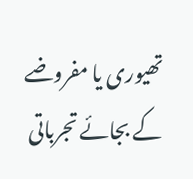تھیوری یا مفروضے کے بجائے تجرباتی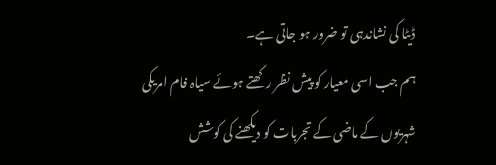ڈیٹا کی نشاندہی تو ضرور ہو جاتی ہے۔
ہم جب اسی معیار کو پیش نظر رکھتے ہوئے سیاہ فام امریکی شہریوں کے ماضی کے تجربات کو دیکھنے کی کوشش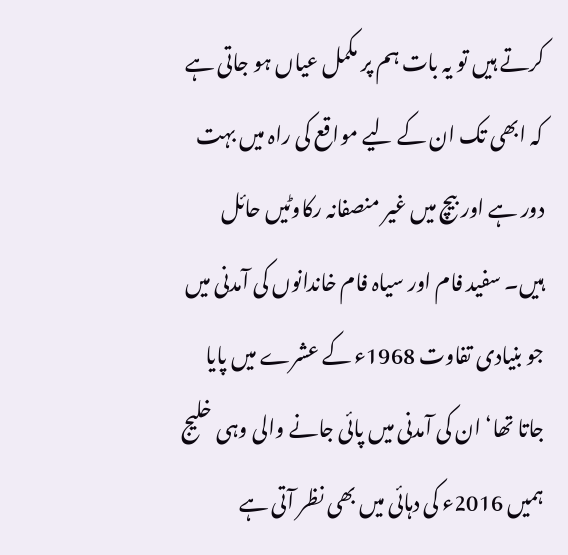کرتے ہیں تو یہ بات ہم پر مکمل عیاں ہو جاتی ہے کہ ابھی تک ان کے لیے مواقع کی راہ میں بہت دور ہے اور بیچ میں غیر منصفانہ رکاوٹیں حائل ہیں۔ سفید فام اور سیاہ فام خاندانوں کی آمدنی میں جو بنیادی تفاوت 1968ء کے عشرے میں پایا جاتا تھا‘ ان کی آمدنی میں پائی جانے والی وہی خلیج ہمیں 2016ء کی دہائی میں بھی نظر آتی ہے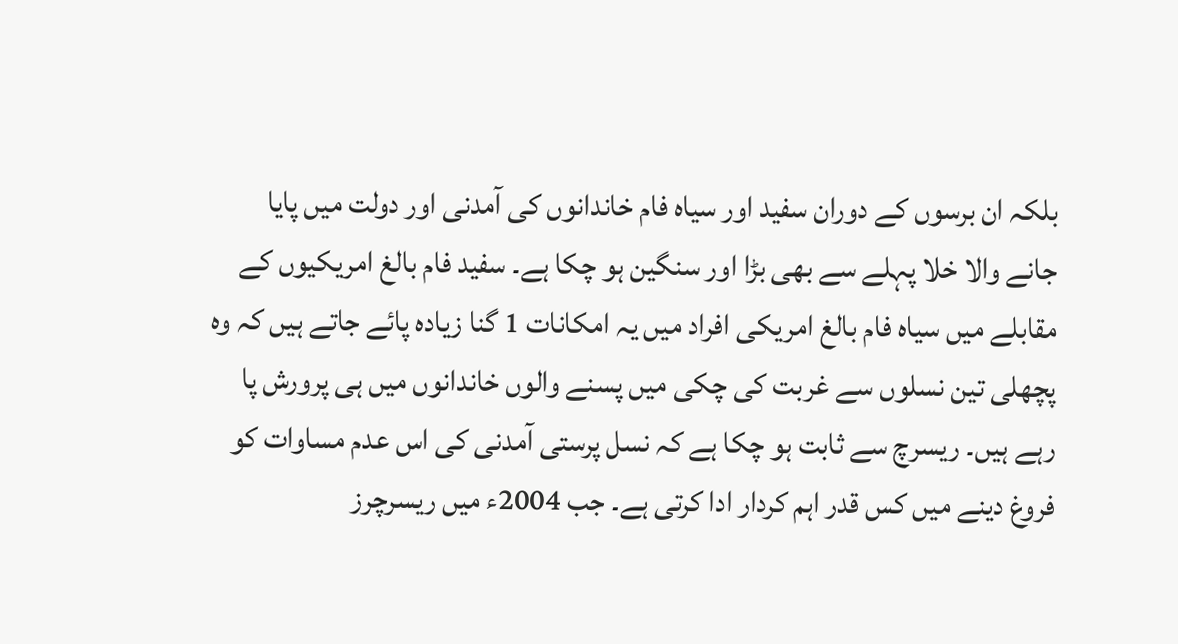بلکہ ان برسوں کے دوران سفید اور سیاہ فام خاندانوں کی آمدنی اور دولت میں پایا جانے والا خلا پہلے سے بھی بڑا اور سنگین ہو چکا ہے۔ سفید فام بالغ امریکیوں کے مقابلے میں سیاہ فام بالغ امریکی افراد میں یہ امکانات 1 گنا زیادہ پائے جاتے ہیں کہ وہ پچھلی تین نسلوں سے غربت کی چکی میں پسنے والوں خاندانوں میں ہی پرورش پا رہے ہیں۔ ریسرچ سے ثابت ہو چکا ہے کہ نسل پرستی آمدنی کی اس عدم مساوات کو فروغ دینے میں کس قدر اہم کردار ادا کرتی ہے۔ جب 2004ء میں ریسرچرز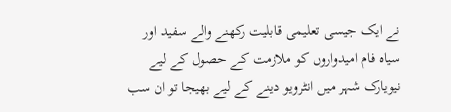نے ایک جیسی تعلیمی قابلیت رکھنے والے سفید اور سیاہ فام امیدواروں کو ملازمت کے حصول کے لیے نیویارک شہر میں انٹرویو دینے کے لیے بھیجا تو ان سب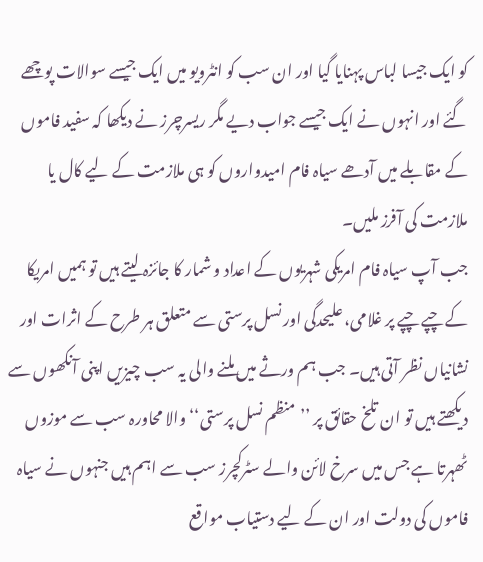کو ایک جیسا لباس پہنایا گیا اور ان سب کو انٹرویو میں ایک جیسے سوالات پوچھے گئے اور انہوں نے ایک جیسے جواب دیے مگر ریسرچرز نے دیکھا کہ سفید فاموں کے مقابلے میں آدھے سیاہ فام امیدواروں کو ہی ملازمت کے لیے کال یا ملازمت کی آفرز ملیں۔
جب آپ سیاہ فام امریکی شہریوں کے اعداد و شمار کا جائزہ لیتے ہیں تو ہمیں امریکا کے چپے چپے پر غلامی، علیحدگی اور نسل پرستی سے متعلق ہر طرح کے اثرات اور نشانیاں نظر آتی ہیں۔ جب ہم ورثے میں ملنے والی یہ سب چیزیں اپنی آنکھوں سے دیکھتے ہیں تو ان تلخ حقائق پر ’’منظم نسل پرستی‘‘ والا محاورہ سب سے موزوں ٹھہرتا ہے جس میں سرخ لائن والے سٹرکچرز سب سے اہم ہیں جنہوں نے سیاہ فاموں کی دولت اور ان کے لیے دستیاب مواقع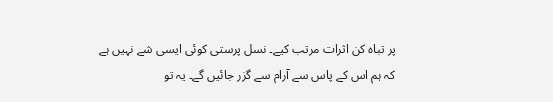پر تباہ کن اثرات مرتب کیے۔ نسل پرستی کوئی ایسی شے نہیں ہے کہ ہم اس کے پاس سے آرام سے گزر جائیں گے۔ یہ تو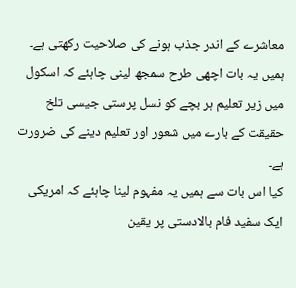معاشرے کے اندر جذب ہونے کی صلاحیت رکھتی ہے۔ ہمیں یہ بات اچھی طرح سمجھ لینی چاہئے کہ اسکول میں زیر تعلیم ہر بچے کو نسل پرستی جیسی تلخ حقیقت کے بارے میں شعور اور تعلیم دینے کی ضرورت ہے۔
کیا اس بات سے ہمیں یہ مفہوم لینا چاہئے کہ امریکی ایک سفید فام بالادستی پر یقین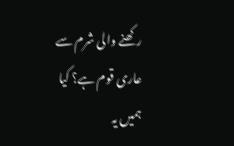رکھنے والی شرم سے عاری قوم ہے؟ کیا ہمیں یہ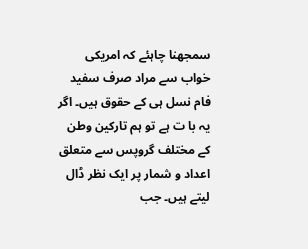سمجھنا چاہئے کہ امریکی خواب سے مراد صرف سفید فام نسل ہی کے حقوق ہیں۔ اگر یہ با ت ہے تو ہم تارکین وطن کے مختلف گروپس سے متعلق اعداد و شمار پر ایک نظر ڈال لیتے ہیں۔ جب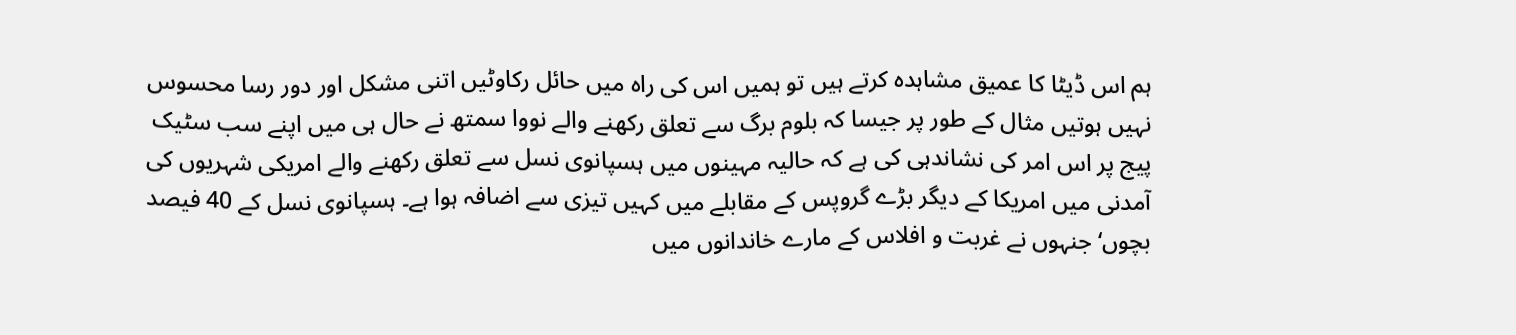ہم اس ڈیٹا کا عمیق مشاہدہ کرتے ہیں تو ہمیں اس کی راہ میں حائل رکاوٹیں اتنی مشکل اور دور رسا محسوس نہیں ہوتیں مثال کے طور پر جیسا کہ بلوم برگ سے تعلق رکھنے والے نووا سمتھ نے حال ہی میں اپنے سب سٹیک پیج پر اس امر کی نشاندہی کی ہے کہ حالیہ مہینوں میں ہسپانوی نسل سے تعلق رکھنے والے امریکی شہریوں کی آمدنی میں امریکا کے دیگر بڑے گروپس کے مقابلے میں کہیں تیزی سے اضافہ ہوا ہے۔ ہسپانوی نسل کے 40 فیصد بچوں‘ جنہوں نے غربت و افلاس کے مارے خاندانوں میں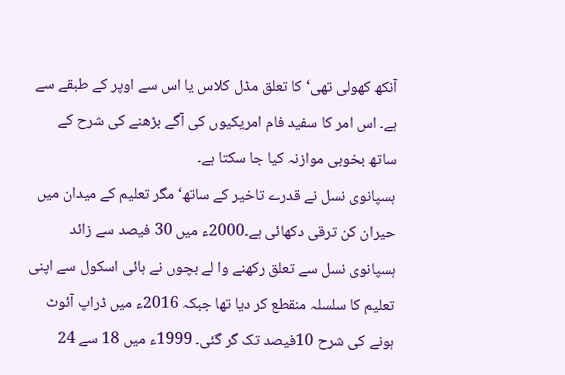آنکھ کھولی تھی‘ کا تعلق مڈل کلاس یا اس سے اوپر کے طبقے سے ہے۔ اس امر کا سفید فام امریکیوں کی آگے بڑھنے کی شرح کے ساتھ بخوبی موازنہ کیا جا سکتا ہے۔
ہسپانوی نسل نے قدرے تاخیر کے ساتھ‘ مگر تعلیم کے میدان میں حیران کن ترقی دکھائی ہے۔2000ء میں 30 فیصد سے زائد ہسپانوی نسل سے تعلق رکھنے وا لے بچوں نے ہائی اسکول سے اپنی تعلیم کا سلسلہ منقطع کر دیا تھا جبکہ 2016ء میں ڈراپ آئوٹ ہونے کی شرح 10فیصد تک گر گئی۔ 1999ء میں 18 سے 24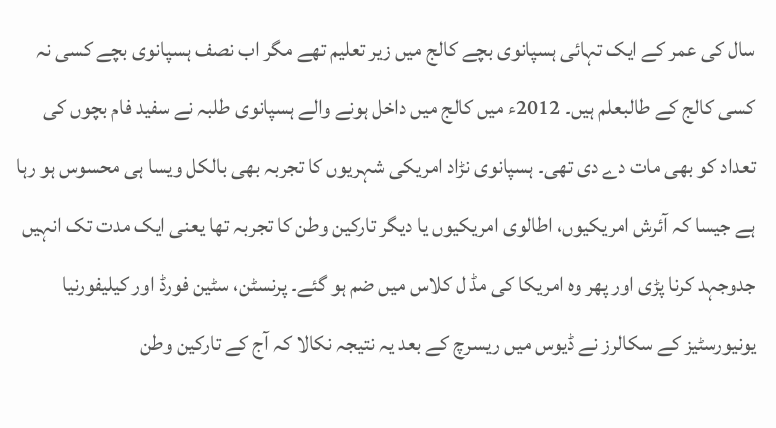سال کی عمر کے ایک تہائی ہسپانوی بچے کالج میں زیر تعلیم تھے مگر اب نصف ہسپانوی بچے کسی نہ کسی کالج کے طالبعلم ہیں۔ 2012ء میں کالج میں داخل ہونے والے ہسپانوی طلبہ نے سفید فام بچوں کی تعداد کو بھی مات دے دی تھی۔ ہسپانوی نڑاد امریکی شہریوں کا تجربہ بھی بالکل ویسا ہی محسوس ہو رہا ہے جیسا کہ آئرش امریکیوں، اطالوی امریکیوں یا دیگر تارکین وطن کا تجربہ تھا یعنی ایک مدت تک انہیں جدوجہد کرنا پڑی اور پھر وہ امریکا کی مڈ ل کلاس میں ضم ہو گئے۔ پرنسٹن، سٹین فورڈ اور کیلیفورنیا یونیورسٹیز کے سکالرز نے ڈیوس میں ریسرچ کے بعد یہ نتیجہ نکالا کہ آج کے تارکین وطن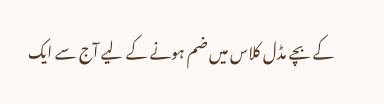کے بچے مڈل کلاس میں ضم ہونے کے لیے آج سے ایک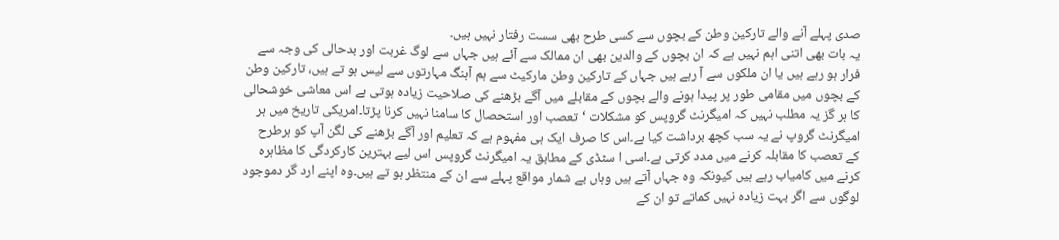صدی پہلے آنے والے تارکین وطن کے بچوں سے کسی طرح بھی سست رفتار نہیں ہیں۔
یہ بات بھی اتنی اہم نہیں ہے کہ ان بچوں کے والدین بھی ان ممالک سے آئے ہیں جہاں سے لوگ غربت اور بدحالی کی وجہ سے فرار ہو رہے ہیں یا ان ملکوں سے آ رہے ہیں جہاں کے تارکین وطن مارکیٹ سے ہم آہنگ مہارتوں سے لیس ہو تے ہیں، تارکین وطن کے بچوں میں مقامی طور پر پیدا ہونے والے بچوں کے مقابلے میں آگے بڑھنے کی صلاحیت زیادہ ہوتی ہے اس معاشی خوشحالی کا ہر گز یہ مطلب نہیں کہ امیگرنٹ گروپس کو مشکلات ‘تعصب اور استحصال کا سامنا نہیں کرنا پڑتا۔امریکی تاریخ میں ہر امیگرنٹ گروپ نے یہ سب کچھ برداشت کیا ہے۔اس کا صرف ایک ہی مفہوم ہے کہ تعلیم اور آگے بڑھنے کی لگن آپ کو ہرطرح کے تعصب کا مقابلہ کرنے میں مدد کرتی ہے۔اسی ا سٹڈی کے مطابق یہ امیگرنٹ گروپس اس لیے بہترین کارکردگی کا مظاہرہ کرنے میں کامیاب رہے ہیں کیونکہ وہ جہاں آتے ہیں وہاں بے شمار مواقع پہلے سے ان کے منتظر ہو تے ہیں۔وہ اپنے ارد گر دموجود لوگوں سے اگر بہت زیادہ نہیں کماتے تو ان کے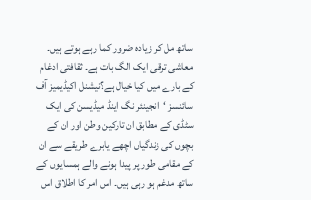ساتھ مل کر زیادہ ضرور کما رہے ہوتے ہیں۔
معاشی ترقی ایک الگ بات ہے۔ ثقافتی ادغام کے بارے میں کیا خیال ہے؟نیشنل اکیڈیمیز آف سائنسز ‘انجینئر نگ اینڈ میڈیسن کی ایک سٹڈی کے مطابق ان تارکین وطن اور ان کے بچوں کی زندگیاں اچھے یابرے طریقے سے ان کے مقامی طور پر پیدا ہونے والے ہمسایوں کے ساتھ مدغم ہو رہی ہیں۔ اس امر کا اطلاق اس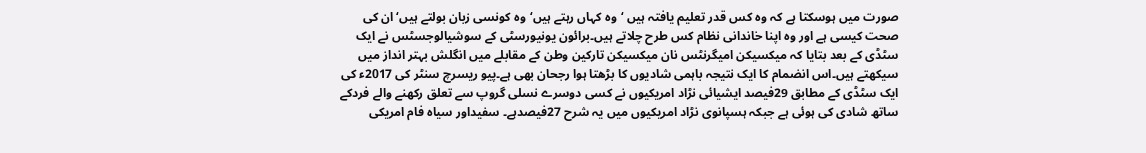صورت میں ہوسکتا ہے کہ وہ کس قدر تعلیم یافتہ ہیں ‘وہ کہاں رہتے ہیں‘وہ کونسی زبان بولتے ہیں‘ان کی صحت کیسی ہے اور وہ اپنا خاندانی نظام کس طرح چلاتے ہیں۔برائون یونیورسٹی کے سوشیالوجسٹس نے ایک سٹڈی کے بعد بتایا کہ میکسیکن امیگرنٹس نان میکسیکن تارکین وطن کے مقابلے میں انگلش بہتر انداز میں سیکھتے ہیں۔اس انضمام کا ایک نتیجہ باہمی شادیوں کا بڑھتا ہوا رجحان بھی ہے۔پیو ریسرچ سنٹر کی 2017ء کی ایک سٹڈی کے مطابق 29فیصد ایشیائی نڑاد امریکیوں نے کسی دوسرے نسلی گروپ سے تعلق رکھنے والے فردکے ساتھ شادی کی ہوئی ہے جبکہ ہسپانوی نڑاد امریکیوں میں یہ شرح 27فیصدہے۔ سفیداور سیاہ فام امریکی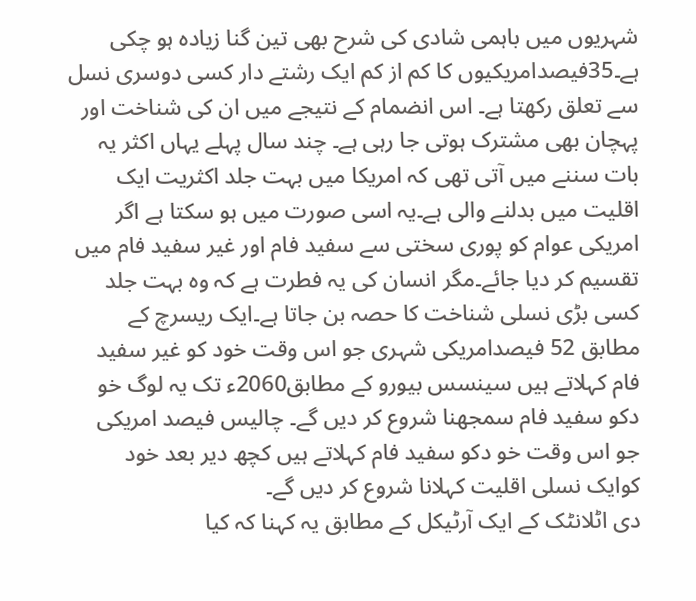شہریوں میں باہمی شادی کی شرح بھی تین گنا زیادہ ہو چکی ہے۔35فیصدامریکیوں کا کم از کم ایک رشتے دار کسی دوسری نسل سے تعلق رکھتا ہے۔ اس انضمام کے نتیجے میں ان کی شناخت اور پہچان بھی مشترک ہوتی جا رہی ہے۔ چند سال پہلے یہاں اکثر یہ بات سننے میں آتی تھی کہ امریکا میں بہت جلد اکثریت ایک اقلیت میں بدلنے والی ہے۔یہ اسی صورت میں ہو سکتا ہے اگر امریکی عوام کو پوری سختی سے سفید فام اور غیر سفید فام میں تقسیم کر دیا جائے۔مگر انسان کی یہ فطرت ہے کہ وہ بہت جلد کسی بڑی نسلی شناخت کا حصہ بن جاتا ہے۔ایک ریسرچ کے مطابق 52 فیصدامریکی شہری جو اس وقت خود کو غیر سفید فام کہلاتے ہیں سینسس بیورو کے مطابق2060ء تک یہ لوگ خو دکو سفید فام سمجھنا شروع کر دیں گے۔ چالیس فیصد امریکی جو اس وقت خو دکو سفید فام کہلاتے ہیں کچھ دیر بعد خود کوایک نسلی اقلیت کہلانا شروع کر دیں گے۔
دی اٹلانٹک کے ایک آرٹیکل کے مطابق یہ کہنا کہ کیا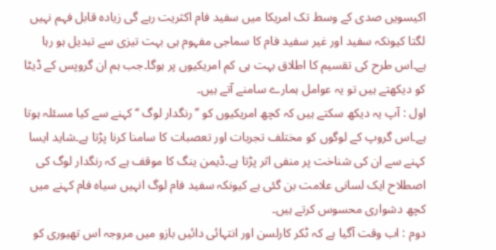اکیسویں صدی کے وسط تک امریکا میں سفید فام اکثریت رہے گی زیادہ قابل فہم نہیں لگتا کیونکہ سفید اور غیر سفید فام کا سماجی مفہوم ہی بہت تیزی سے تبدیل ہو رہا ہے۔اس طرح کی تقسیم کا اطلاق بہت ہی کم امریکیوں پر ہوگا۔جب ہم ان گروپس کے ڈیٹا کو دیکھتے ہیں تو یہ عوامل ہمارے سامنے آتے ہیں۔
اول : آپ یہ دیکھ سکتے ہیں کہ کچھ امریکیوں کو ’’رنگدار لوگ ‘‘ کہنے سے کیا مسئلہ ہوتا ہے۔اس گروپ کے لوگوں کو مختلف تجربات اور تعصبات کا سامنا کرنا پڑتا ہے۔شاید ایسا کہنے سے ان کی شناخت پر منفی اثر پڑتا ہے۔ڈیمن ینگ کا موقف ہے کہ رنگدار لوگ کی اصطلاح ایک لسانی علامت بن گئی ہے کیونکہ سفید فام لوگ انہیں سیاہ فام کہنے میں کچھ دشواری محسوس کرتے ہیں۔
دوم : اب وقت آگیا ہے کہ ٹکر کارلسن اور انتہائی دائیں بازو میں مروجہ اس تھیوری کو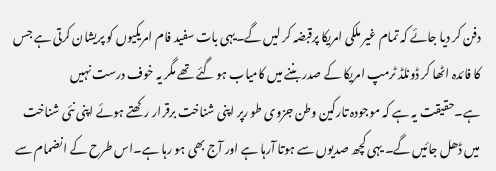دفن کر دیا جائے کہ تمام غیر ملکی امریکا پرقبضہ کر لیں گے۔یہی بات سفید فام امریکیوں کو پریشان کرتی ہے جس کا فائدہ اٹھا کر ڈونلڈ ٹرمپ امریکا کے صدر بننے میں کامیاب ہو گئے تھے مگر یہ خوف درست نہیں ہے۔حقیقت یہ ہے کہ موجودہ تارکین وطن جزوی طو رپر اپنی شناخت برقرار رکھتے ہوئے اپنی نئی شناخت میں ڈھل جائیں گے۔ یہی کچھ صدیوں سے ہوتا آرہا ہے اور آج بھی ہو رہا ہے۔اس طرح کے انضمام سے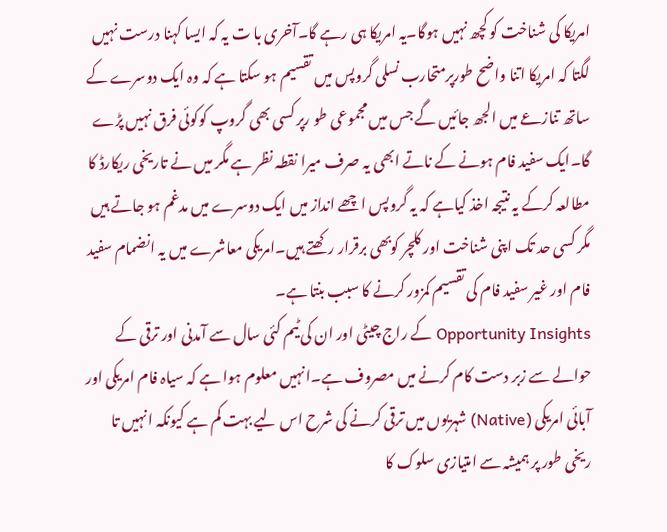امریکا کی شناخت کو کچھ نہیں ہوگا۔یہ امریکا ہی رہے گا۔آخری با ت یہ کہ ایسا کہنا درست نہیں لگتا کہ امریکا اتنا واضح طورپرمتحارب نسلی گروپس میں تقسیم ہو سکتا ہے کہ وہ ایک دوسرے کے ساتھ تنازعے میں الجھ جائیں گے جس میں مجموعی طو رپر کسی بھی گروپ کوکوئی فرق نہیں پڑے گا۔ایک سفید فام ہونے کے ناتے ابھی یہ صرف میرا نقطہ نظر ہے مگر میں نے تاریخی ریکارڈ کا مطالعہ کرکے یہ نتیجہ اخذ کیاہے کہ یہ گروپس اچھے انداز میں ایک دوسرے میں مدغم ہو جاتے ہیں مگر کسی حد تک اپنی شناخت اور کلچر کوبھی برقرار رکھتے ہیں۔امریکی معاشرے میں یہ انضمام سفید فام اور غیر سفید فام کی تقسیم کمزور کرنے کا سبب بنتا ہے۔
Opportunity Insights کے راج چیٹی اور ان کی ٹیم کئی سال سے آمدنی اور ترقی کے حوالے سے زبر دست کام کرنے میں مصروف ہے۔انہیں معلوم ہوا ہے کہ سیاہ فام امریکی اور آبائی امریکی (Native) شہریوں میں ترقی کرنے کی شرح اس لیے بہت کم ہے کیونکہ انہیں تا ریخی طور پر ہمیشہ سے امتیازی سلوک کا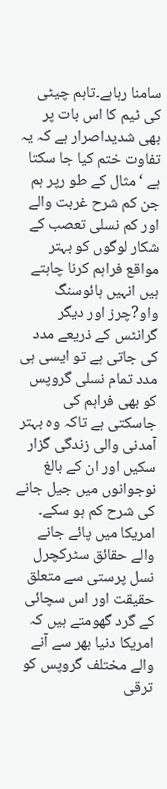سامنا رہاہے۔تاہم چیٹی کی ٹیم کا اس بات پر بھی شدیداصرار ہے کہ یہ تفاوت ختم کیا جا سکتا ہے ‘مثال کے طو رپر ہم جن کم شرح غربت والے اور کم نسلی تعصب کے شکار لوگوں کو بہتر مواقع فراہم کرنا چاہتے ہیں انہیں ہائوسنگ واو?چرز اور دیگر گرانٹس کے ذریعے مدد کی جاتی ہے تو ایسی ہی مدد تمام نسلی گروپس کو بھی فراہم کی جاسکتی ہے تاکہ وہ بہتر آمدنی والی زندگی گزار سکیں اور ان کے بالغ نوجوانوں میں جیل جانے کی شرح کم ہو سکے۔
امریکا میں پائے جانے والے حقائق سٹرکچرل نسل پرستی سے متعلق حقیقت اور اس سچائی کے گرد گھومتے ہیں کہ امریکا دنیا بھر سے آنے والے مختلف گروپس کو ترقی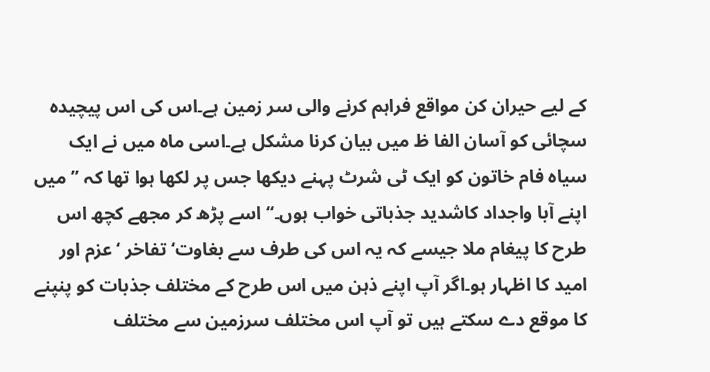کے لیے حیران کن مواقع فراہم کرنے والی سر زمین ہے۔اس کی اس پیچیدہ سچائی کو آسان الفا ظ میں بیان کرنا مشکل ہے۔اسی ماہ میں نے ایک سیاہ فام خاتون کو ایک ٹی شرٹ پہنے دیکھا جس پر لکھا ہوا تھا کہ ’’میں اپنے آبا واجداد کاشدید جذباتی خواب ہوں۔‘‘ اسے پڑھ کر مجھے کچھ اس طرح کا پیغام ملا جیسے کہ یہ اس کی طرف سے بغاوت‘ تفاخر ‘عزم اور امید کا اظہار ہو۔اگر آپ اپنے ذہن میں اس طرح کے مختلف جذبات کو پنپنے کا موقع دے سکتے ہیں تو آپ اس مختلف سرزمین سے مختلف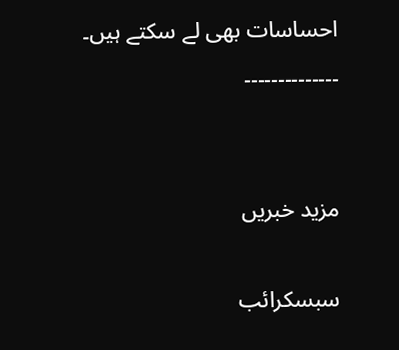احساسات بھی لے سکتے ہیں۔
۔۔۔۔۔۔۔۔۔۔۔۔۔۔


مزید خبریں

سبسکرائب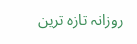روزانہ تازہ ترین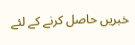خبریں حاصل کرنے کے لئے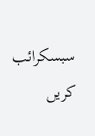سبسکرائب کریں